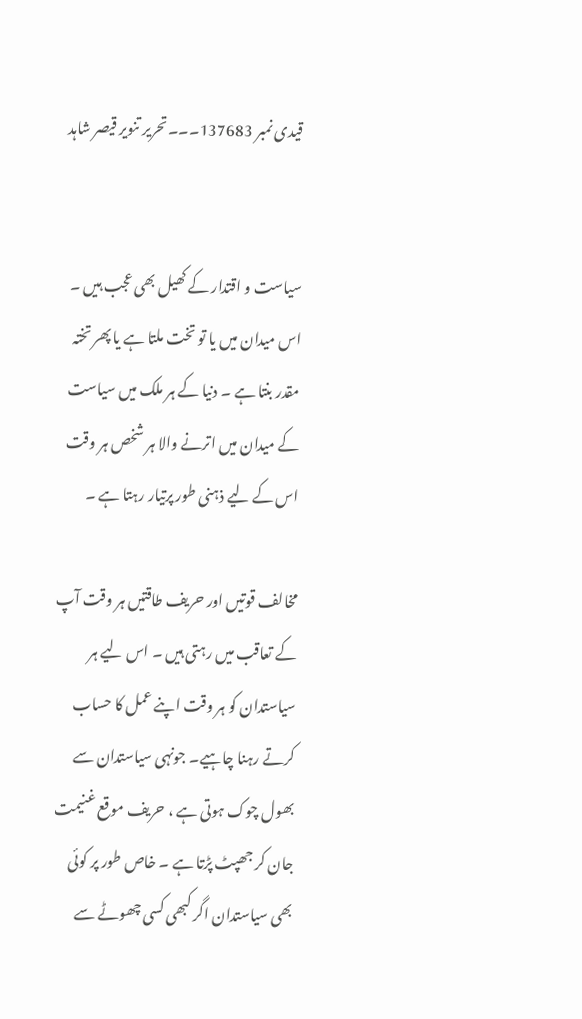قیدی نمبر 137683۔۔۔تحریر تنویر قیصر شاہد


سیاست و اقتدار کے کھیل بھی عجب ہیں ۔ اس میدان میں یا تو تخت ملتا ہے یا پھر تختہ مقدر بنتا ہے ۔ دنیا کے ہر ملک میں سیاست کے میدان میں اترنے والا ہر شخص ہر وقت اس کے لیے ذہنی طور پرتیار رہتا ہے ۔

مخالف قوتیں اور حریف طاقتیں ہر وقت آپ کے تعاقب میں رہتی ہیں ۔ اس لیے ہر سیاستدان کو ہر وقت اپنے عمل کا حساب کرتے رہنا چاہیے۔ جونہی سیاستدان سے بھول چوک ہوتی ہے ، حریف موقع غنیمت جان کر جھپٹ پڑتا ہے ۔ خاص طور پر کوئی بھی سیاستدان اگر کبھی کسی چھوٹے سے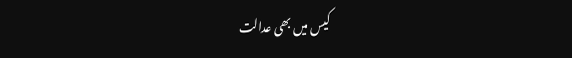کیس میں بھی عدالت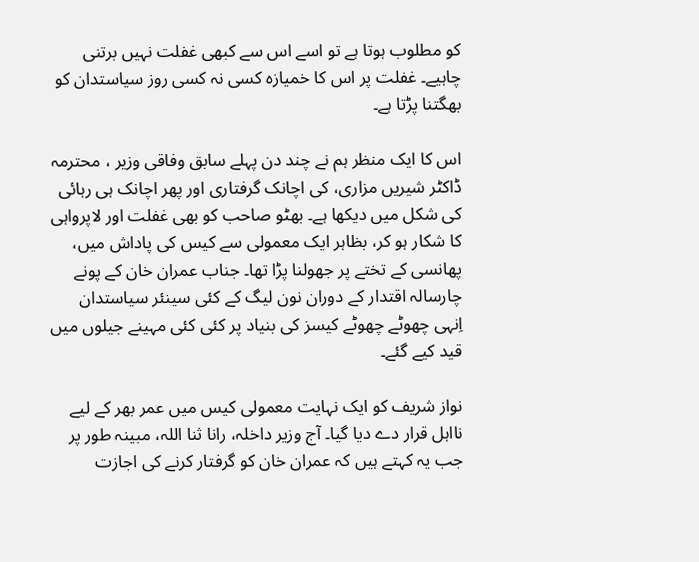کو مطلوب ہوتا ہے تو اسے اس سے کبھی غفلت نہیں برتنی چاہیے۔ غفلت پر اس کا خمیازہ کسی نہ کسی روز سیاستدان کو بھگتنا پڑتا ہے۔

اس کا ایک منظر ہم نے چند دن پہلے سابق وفاقی وزیر ، محترمہ ڈاکٹر شیریں مزاری، کی اچانک گرفتاری اور پھر اچانک ہی رہائی کی شکل میں دیکھا ہے۔ بھٹو صاحب کو بھی غفلت اور لاپرواہی کا شکار ہو کر، بظاہر ایک معمولی سے کیس کی پاداش میں، پھانسی کے تختے پر جھولنا پڑا تھا۔ جناب عمران خان کے پونے چارسالہ اقتدار کے دوران نون لیگ کے کئی سینئر سیاستدان اِنہی چھوٹے چھوٹے کیسز کی بنیاد پر کئی کئی مہینے جیلوں میں قید کیے گئے۔

نواز شریف کو ایک نہایت معمولی کیس میں عمر بھر کے لیے نااہل قرار دے دیا گیا۔ آج وزیر داخلہ، رانا ثنا اللہ، مبینہ طور پر جب یہ کہتے ہیں کہ عمران خان کو گرفتار کرنے کی اجازت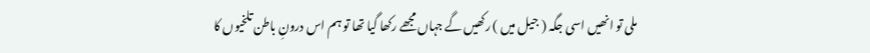ملی تو انھیں اسی جگہ ( جیل میں ) رکھیں گے جہاں مجھے رکھا گیا تھا تو ہم اس درونِ باطن تلخیوں کا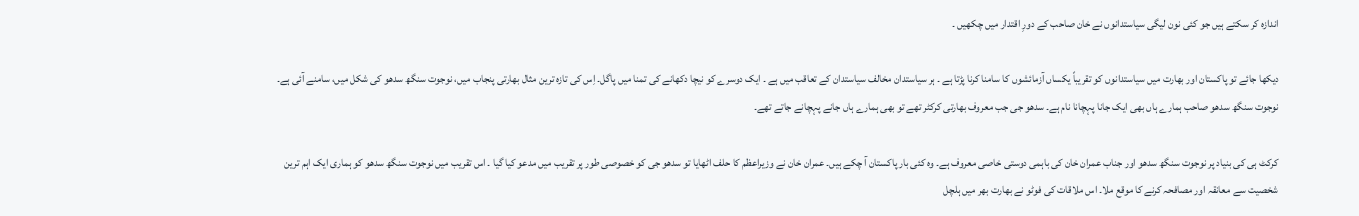اندازہ کر سکتے ہیں جو کئی نون لیگی سیاستدانوں نے خان صاحب کے دورِ اقتدار میں چکھیں ۔

دیکھا جائے تو پاکستان اور بھارت میں سیاستدانوں کو تقریباً یکساں آزمائشوں کا سامنا کرنا پڑتا ہے ۔ ہر سیاستدان مخالف سیاستدان کے تعاقب میں ہے ۔ ایک دوسرے کو نیچا دکھانے کی تمنا میں پاگل۔ اِس کی تازہ ترین مثال بھارتی پنجاب میں، نوجوت سنگھ سدھو کی شکل میں، سامنے آئی ہے۔ نوجوت سنگھ سدھو صاحب ہمارے ہاں بھی ایک جانا پہچانا نام ہے۔ سدھو جی جب معروف بھارتی کرکٹر تھے تو بھی ہمارے ہاں جانے پہچانے جاتے تھے۔

کرکٹ ہی کی بنیاد پر نوجوت سنگھ سدھو اور جناب عمران خان کی باہمی دوستی خاصی معروف ہے۔ وہ کئی بار پاکستان آ چکے ہیں۔ عمران خان نے وزیراعظم کا حلف اٹھایا تو سدھو جی کو خصوصی طور پر تقریب میں مدعو کیا گیا ۔ اس تقریب میں نوجوت سنگھ سدھو کو ہماری ایک اہم ترین شخصیت سے معانقہ اور مصافحہ کرنے کا موقع ملا۔ اس ملاقات کی فوٹو نے بھارت بھر میں ہلچل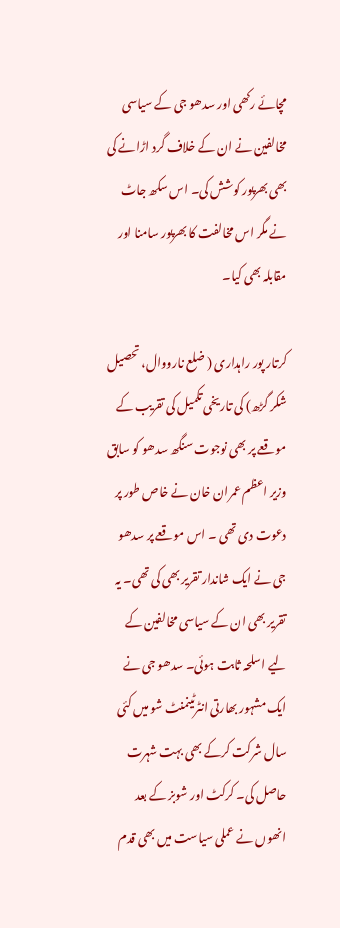مچائے رکھی اور سدھو جی کے سیاسی مخالفین نے ان کے خلاف گرد اڑانے کی بھی بھرپور کوشش کی۔ اس سکھ جاٹ نے مگر اس مخالفت کا بھرپور سامنا اور مقابلہ بھی کیا۔

کرتار پور راہداری ( ضلع نارووال، تحصیل شکر گڑھ) کی تاریخی تکمیل کی تقریب کے موقعے پر بھی نوجوت سنگھ سدھو کو سابق وزیر اعظم عمران خان نے خاص طور پر دعوت دی تھی ۔ اس موقعے پر سدھو جی نے ایک شاندار تقریر بھی کی تھی۔ یہ تقریر بھی ان کے سیاسی مخالفین کے لیے اسلحہ ثابت ہوئی۔ سدھو جی نے ایک مشہور بھارتی انٹرٹینمنٹ شو میں کئی سال شرکت کرکے بھی بہت شہرت حاصل کی۔ کرکٹ اور شوبز کے بعد انھوں نے عملی سیاست میں بھی قدم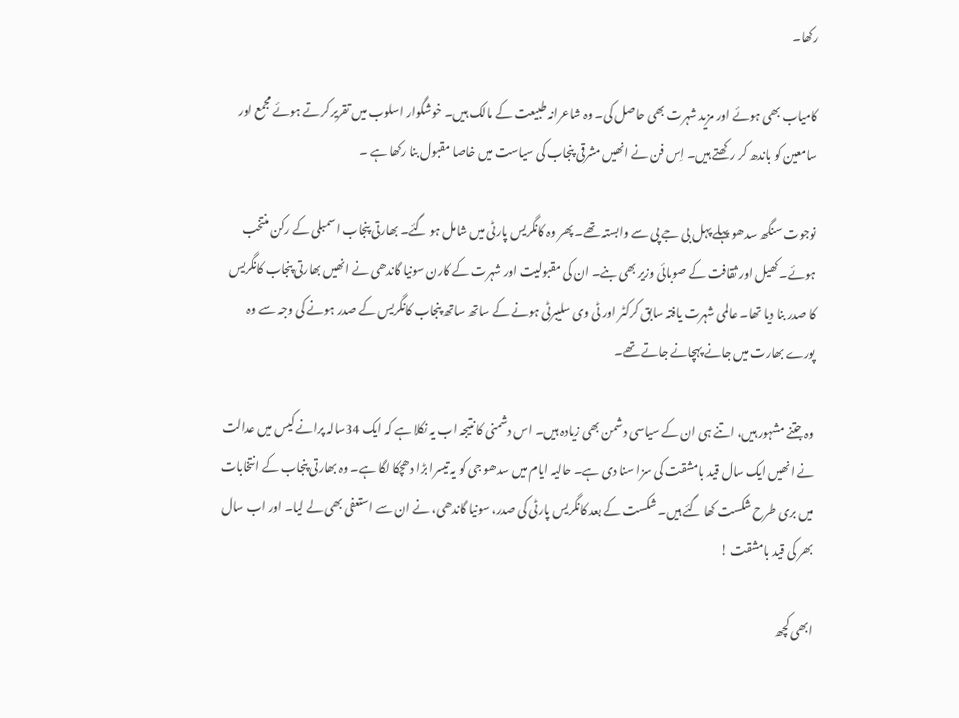رکھا۔

کامیاب بھی ہوئے اور مزید شہرت بھی حاصل کی۔ وہ شاعرانہ طبیعت کے مالک ہیں۔ خوشگوار اسلوب میں تقریر کرتے ہوئے مجمع اور سامعین کو باندھ کر رکھتے ہیں۔ اِس فن نے انھیں مشرقی پنجاب کی سیاست میں خاصا مقبول بنا رکھا ہے ۔

نوجوت سنگھ سدھو پہلے پہل بی جے پی سے وابستہ تھے۔ پھر وہ کانگریس پارٹی میں شامل ہو گئے۔ بھارتی پنجاب اسمبلی کے رکن منتخب ہوئے۔ کھیل اور ثقافت کے صوبائی وزیر بھی بنے۔ ان کی مقبولیت اور شہرت کے کارن سونیا گاندھی نے انھیں بھارتی پنجاب کانگریس کا صدر بنا دیا تھا۔ عالمی شہرت یافتہ سابق کرکٹر اور ٹی وی سلیبرٹی ہونے کے ساتھ ساتھ پنجاب کانگریس کے صدر ہونے کی وجہ سے وہ پورے بھارت میں جانے پہچانے جاتے تھے۔

وہ جتنے مشہور ہیں، اتنے ہی ان کے سیاسی دشمن بھی زیادہ ہیں۔ اس دشمنی کا نتیجہ اب یہ نکلا ہے کہ ایک 34سالہ پرانے کیس میں عدالت نے انھیں ایک سال قید بامشقت کی سزا سنا دی ہے۔ حالیہ ایام میں سدھو جی کو یہ تیسرا بڑا دھچکا لگا ہے۔ وہ بھارتی پنجاب کے انتخابات میں بری طرح شکست کھا گئے ہیں۔ شکست کے بعد کانگریس پارٹی کی صدر، سونیا گاندھی، نے ان سے استعفی بھی لے لیا۔ اور اب سال بھر کی قید بامشقت !

ابھی کچھ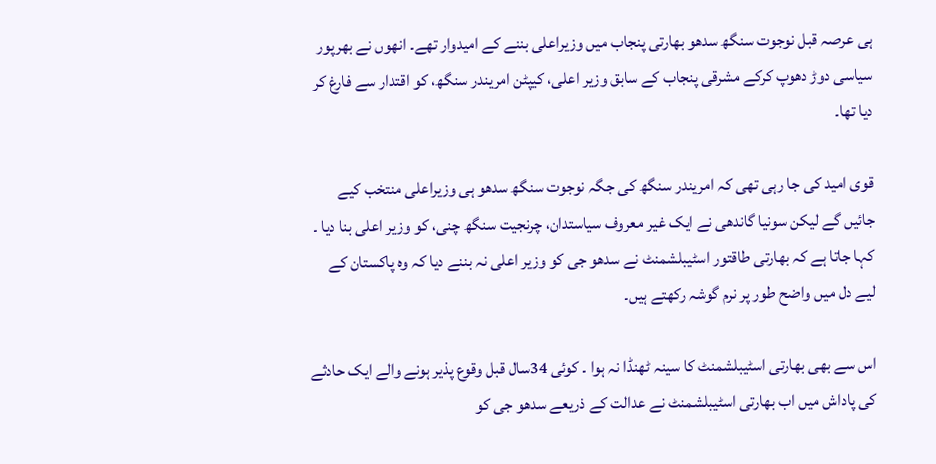ہی عرصہ قبل نوجوت سنگھ سدھو بھارتی پنجاب میں وزیراعلی بننے کے امیدوار تھے۔ انھوں نے بھرپور سیاسی دوڑ دھوپ کرکے مشرقی پنجاب کے سابق وزیر اعلی، کیپٹن امریندر سنگھ، کو اقتدار سے فارغ کر دیا تھا۔

قوی امید کی جا رہی تھی کہ امریندر سنگھ کی جگہ نوجوت سنگھ سدھو ہی وزیراعلی منتخب کیے جائیں گے لیکن سونیا گاندھی نے ایک غیر معروف سیاستدان، چرنجیت سنگھ چنی، کو وزیر اعلی بنا دیا ۔ کہا جاتا ہے کہ بھارتی طاقتور اسٹیبلشمنٹ نے سدھو جی کو وزیر اعلی نہ بننے دیا کہ وہ پاکستان کے لیے دل میں واضح طور پر نرم گوشہ رکھتے ہیں۔

اس سے بھی بھارتی اسٹیبلشمنٹ کا سینہ ٹھنڈا نہ ہوا ۔ کوئی 34سال قبل وقوع پذیر ہونے والے ایک حادثے کی پاداش میں اب بھارتی اسٹیبلشمنٹ نے عدالت کے ذریعے سدھو جی کو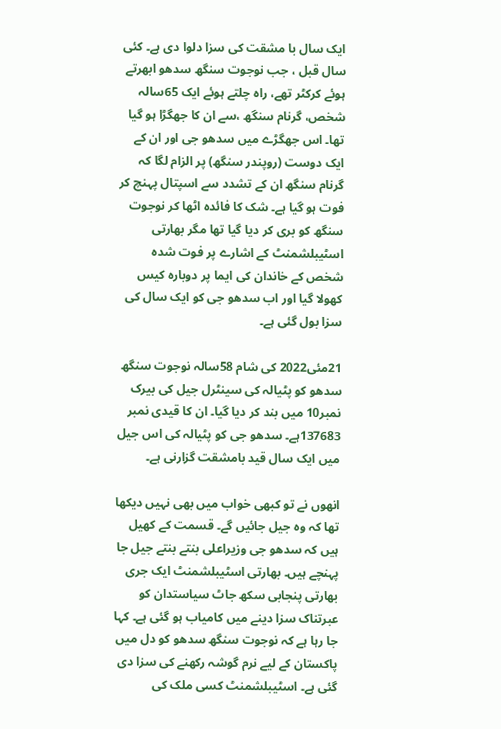ایک سال با مشقت کی سزا دلوا دی ہے۔ کئی سال قبل ، جب نوجوت سنگھ سدھو ابھرتے ہوئے کرکٹر تھے، راہ چلتے ہوئے ایک 65سالہ شخص، گرنام سنگھ ،سے ان کا جھگڑا ہو گیا تھا۔ اس جھگڑے میں سدھو جی اور ان کے ایک دوست (روپندر سنگھ) پر الزام لگا کہ گرنام سنگھ ان کے تشدد سے اسپتال پہنچ کر فوت ہو گیا ہے۔ شک کا فائدہ اٹھا کر نوجوت سنگھ کو بری کر دیا گیا تھا مگر بھارتی اسٹیبلشمنٹ کے اشارے پر فوت شدہ شخص کے خاندان کی ایما پر دوبارہ کیس کھولا گیا اور اب سدھو جی کو ایک سال کی سزا بول گئی ہے۔

21مئی2022 کی شام 58سالہ نوجوت سنگھ سدھو کو پٹیالہ کی سینٹرل جیل کی بیرک نمبر10 میں بند کر دیا گیا۔ ان کا قیدی نمبر 137683ہے۔ سدھو جی کو پٹیالہ کی اس جیل میں ایک سال قید بامشقت گزارنی ہے۔

انھوں نے تو کبھی خواب میں بھی نہیں دیکھا تھا کہ وہ جیل جائیں گے۔ قسمت کے کھیل ہیں کہ سدھو جی وزیراعلی بنتے بنتے جیل جا پہنچے ہیں۔ بھارتی اسٹیبلشمنٹ ایک جری بھارتی پنجابی سکھ جاٹ سیاستدان کو عبرتناک سزا دینے میں کامیاب ہو گئی ہے۔ کہا جا رہا ہے کہ نوجوت سنگھ سدھو کو دل میں پاکستان کے لیے نرم گوشہ رکھنے کی سزا دی گئی ہے۔ اسٹیبلشمنٹ کسی ملک کی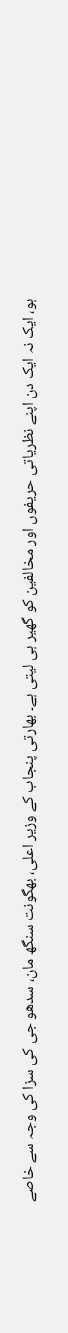ہو، ایک نہ ایک دن اپنے نظریاتی حریفوں اور مخالفین کو گھیر ہی لیتی ہے۔ بھارتی پنجاب کے وزیر اعلی، بھگونت سنگھ مان، سدھو جی کی سزا کی وجہ سے خاصے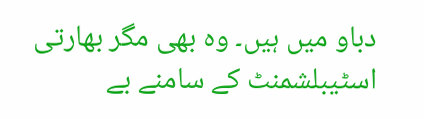دباو میں ہیں۔ وہ بھی مگر بھارتی اسٹیبلشمنٹ کے سامنے بے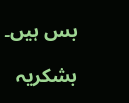بس ہیں۔

بشکریہ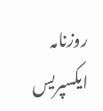روزنامہ ایکسپریس